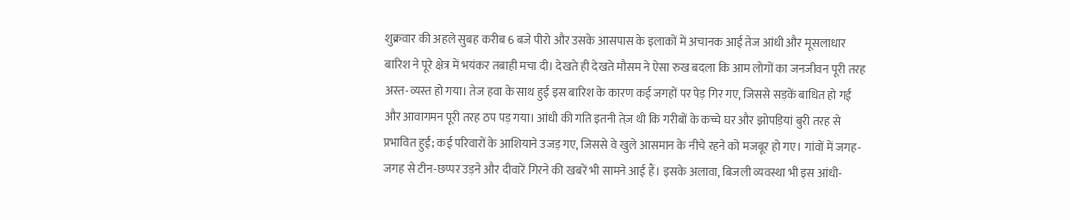शुक्रवार की अहले सुबह करीब 6 बजे पीरो और उसके आसपास के इलाकों में अचानक आई तेज आंधी और मूसलाधार बारिश ने पूरे क्षेत्र में भयंकर तबाही मचा दी। देखते ही देखते मौसम ने ऐसा रुख बदला कि आम लोगों का जनजीवन पूरी तरह अस्त-व्यस्त हो गया। तेज हवा के साथ हुई इस बारिश के कारण कई जगहों पर पेड़ गिर गए, जिससे सड़कें बाधित हो गईं और आवागमन पूरी तरह ठप पड़ गया। आंधी की गति इतनी तेज़ थी कि गरीबों के कच्चे घर और झोपड़ियां बुरी तरह से प्रभावित हुईं; कई परिवारों के आशियाने उजड़ गए, जिससे वे खुले आसमान के नीचे रहने को मजबूर हो गए। गांवों में जगह-जगह से टीन-छप्पर उड़ने और दीवारें गिरने की खबरें भी सामने आई हैं। इसके अलावा, बिजली व्यवस्था भी इस आंधी-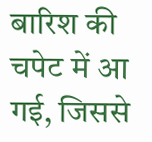बारिश की चपेट में आ गई, जिससे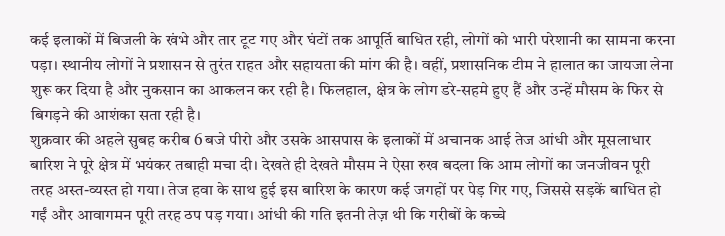कई इलाकों में बिजली के खंभे और तार टूट गए और घंटों तक आपूर्ति बाधित रही, लोगों को भारी परेशानी का सामना करना पड़ा। स्थानीय लोगों ने प्रशासन से तुरंत राहत और सहायता की मांग की है। वहीं, प्रशासनिक टीम ने हालात का जायजा लेना शुरू कर दिया है और नुकसान का आकलन कर रही है। फिलहाल, क्षेत्र के लोग डरे-सहमे हुए हैं और उन्हें मौसम के फिर से बिगड़ने की आशंका सता रही है।
शुक्रवार की अहले सुबह करीब 6 बजे पीरो और उसके आसपास के इलाकों में अचानक आई तेज आंधी और मूसलाधार बारिश ने पूरे क्षेत्र में भयंकर तबाही मचा दी। देखते ही देखते मौसम ने ऐसा रुख बदला कि आम लोगों का जनजीवन पूरी तरह अस्त-व्यस्त हो गया। तेज हवा के साथ हुई इस बारिश के कारण कई जगहों पर पेड़ गिर गए, जिससे सड़कें बाधित हो गईं और आवागमन पूरी तरह ठप पड़ गया। आंधी की गति इतनी तेज़ थी कि गरीबों के कच्चे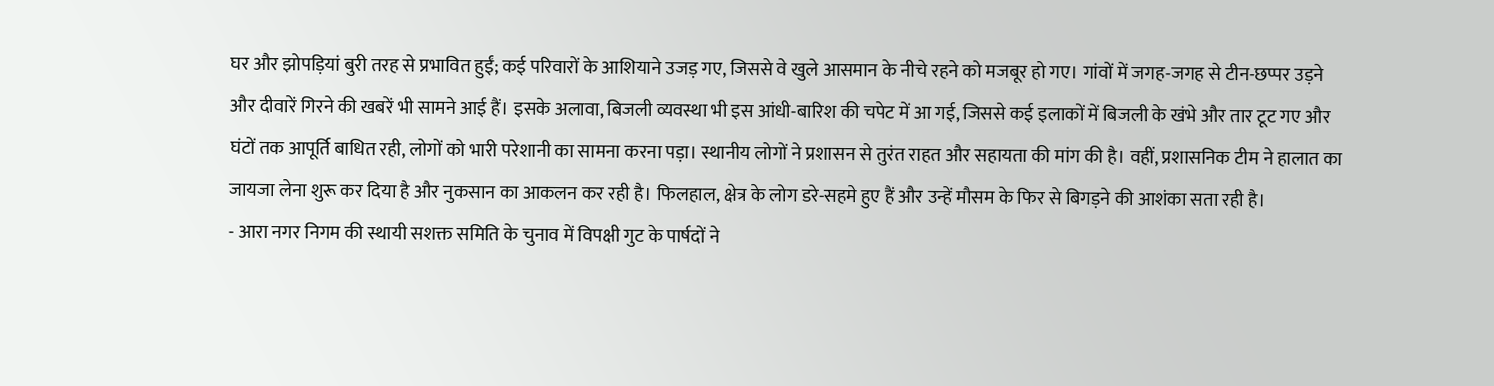घर और झोपड़ियां बुरी तरह से प्रभावित हुईं; कई परिवारों के आशियाने उजड़ गए, जिससे वे खुले आसमान के नीचे रहने को मजबूर हो गए। गांवों में जगह-जगह से टीन-छप्पर उड़ने और दीवारें गिरने की खबरें भी सामने आई हैं। इसके अलावा, बिजली व्यवस्था भी इस आंधी-बारिश की चपेट में आ गई, जिससे कई इलाकों में बिजली के खंभे और तार टूट गए और घंटों तक आपूर्ति बाधित रही, लोगों को भारी परेशानी का सामना करना पड़ा। स्थानीय लोगों ने प्रशासन से तुरंत राहत और सहायता की मांग की है। वहीं, प्रशासनिक टीम ने हालात का जायजा लेना शुरू कर दिया है और नुकसान का आकलन कर रही है। फिलहाल, क्षेत्र के लोग डरे-सहमे हुए हैं और उन्हें मौसम के फिर से बिगड़ने की आशंका सता रही है।
- आरा नगर निगम की स्थायी सशक्त समिति के चुनाव में विपक्षी गुट के पार्षदों ने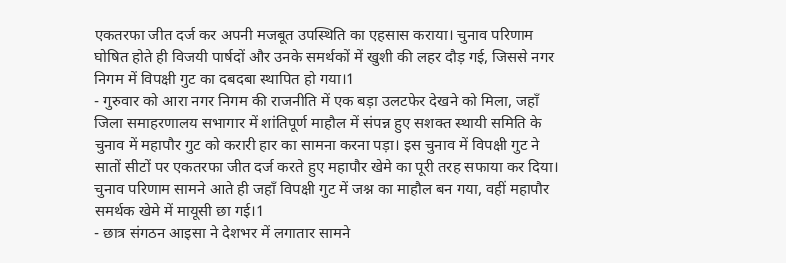एकतरफा जीत दर्ज कर अपनी मजबूत उपस्थिति का एहसास कराया। चुनाव परिणाम घोषित होते ही विजयी पार्षदों और उनके समर्थकों में खुशी की लहर दौड़ गई, जिससे नगर निगम में विपक्षी गुट का दबदबा स्थापित हो गया।1
- गुरुवार को आरा नगर निगम की राजनीति में एक बड़ा उलटफेर देखने को मिला, जहाँ जिला समाहरणालय सभागार में शांतिपूर्ण माहौल में संपन्न हुए सशक्त स्थायी समिति के चुनाव में महापौर गुट को करारी हार का सामना करना पड़ा। इस चुनाव में विपक्षी गुट ने सातों सीटों पर एकतरफा जीत दर्ज करते हुए महापौर खेमे का पूरी तरह सफाया कर दिया। चुनाव परिणाम सामने आते ही जहाँ विपक्षी गुट में जश्न का माहौल बन गया, वहीं महापौर समर्थक खेमे में मायूसी छा गई।1
- छात्र संगठन आइसा ने देशभर में लगातार सामने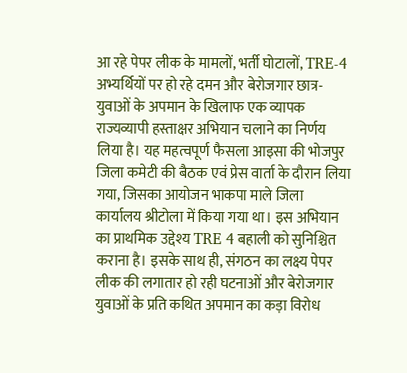आ रहे पेपर लीक के मामलों, भर्ती घोटालों, TRE-4 अभ्यर्थियों पर हो रहे दमन और बेरोजगार छात्र-युवाओं के अपमान के खिलाफ एक व्यापक राज्यव्यापी हस्ताक्षर अभियान चलाने का निर्णय लिया है। यह महत्वपूर्ण फैसला आइसा की भोजपुर जिला कमेटी की बैठक एवं प्रेस वार्ता के दौरान लिया गया, जिसका आयोजन भाकपा माले जिला कार्यालय श्रीटोला में किया गया था। इस अभियान का प्राथमिक उद्देश्य TRE 4 बहाली को सुनिश्चित कराना है। इसके साथ ही, संगठन का लक्ष्य पेपर लीक की लगातार हो रही घटनाओं और बेरोजगार युवाओं के प्रति कथित अपमान का कड़ा विरोध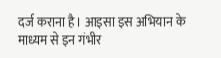दर्ज कराना है। आइसा इस अभियान के माध्यम से इन गंभीर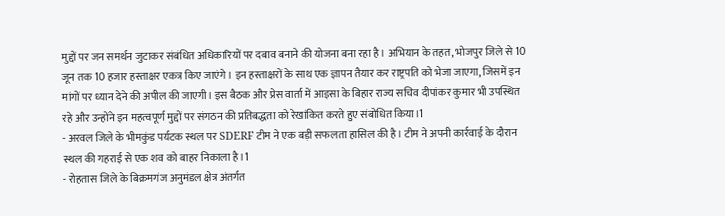मुद्दों पर जन समर्थन जुटाकर संबंधित अधिकारियों पर दबाव बनाने की योजना बना रहा है। अभियान के तहत, भोजपुर जिले से 10 जून तक 10 हजार हस्ताक्षर एकत्र किए जाएंगे। इन हस्ताक्षरों के साथ एक ज्ञापन तैयार कर राष्ट्रपति को भेजा जाएगा, जिसमें इन मांगों पर ध्यान देने की अपील की जाएगी। इस बैठक और प्रेस वार्ता में आइसा के बिहार राज्य सचिव दीपांकर कुमार भी उपस्थित रहे और उन्होंने इन महत्वपूर्ण मुद्दों पर संगठन की प्रतिबद्धता को रेखांकित करते हुए संबोधित किया।1
- अरवल जिले के भीमकुंड पर्यटक स्थल पर SDERF टीम ने एक बड़ी सफलता हासिल की है। टीम ने अपनी कार्रवाई के दौरान स्थल की गहराई से एक शव को बाहर निकाला है।1
- रोहतास जिले के बिक्रमगंज अनुमंडल क्षेत्र अंतर्गत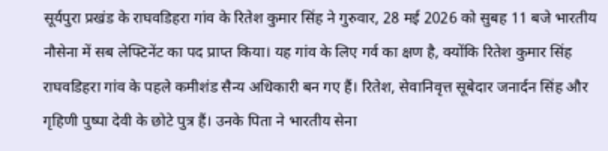सूर्यपुरा प्रखंड के राघवडिहरा गांव के रितेश कुमार सिंह ने गुरुवार, 28 मई 2026 को सुबह 11 बजे भारतीय नौसेना में सब लेफ्टिनेंट का पद प्राप्त किया। यह गांव के लिए गर्व का क्षण है, क्योंकि रितेश कुमार सिंह राघवडिहरा गांव के पहले कमीशंड सैन्य अधिकारी बन गए हैं। रितेश, सेवानिवृत्त सूबेदार जनार्दन सिंह और गृहिणी पुष्पा देवी के छोटे पुत्र हैं। उनके पिता ने भारतीय सेना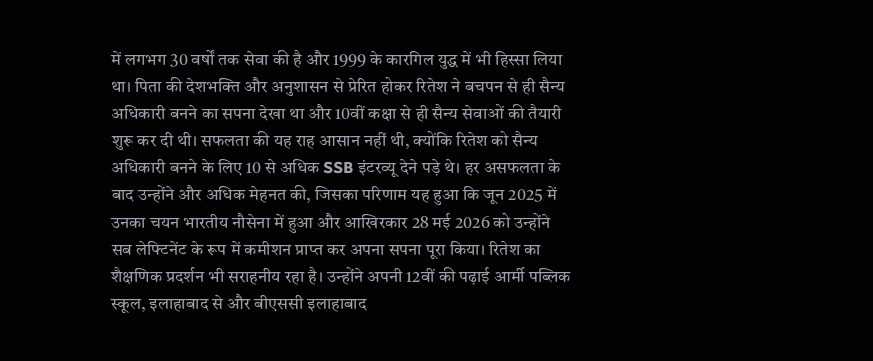में लगभग 30 वर्षों तक सेवा की है और 1999 के कारगिल युद्ध में भी हिस्सा लिया था। पिता की देशभक्ति और अनुशासन से प्रेरित होकर रितेश ने बचपन से ही सैन्य अधिकारी बनने का सपना देखा था और 10वीं कक्षा से ही सैन्य सेवाओं की तैयारी शुरू कर दी थी। सफलता की यह राह आसान नहीं थी, क्योंकि रितेश को सैन्य अधिकारी बनने के लिए 10 से अधिक SSB इंटरव्यू देने पड़े थे। हर असफलता के बाद उन्होंने और अधिक मेहनत की, जिसका परिणाम यह हुआ कि जून 2025 में उनका चयन भारतीय नौसेना में हुआ और आखिरकार 28 मई 2026 को उन्होंने सब लेफ्टिनेंट के रूप में कमीशन प्राप्त कर अपना सपना पूरा किया। रितेश का शैक्षणिक प्रदर्शन भी सराहनीय रहा है। उन्होंने अपनी 12वीं की पढ़ाई आर्मी पब्लिक स्कूल, इलाहाबाद से और बीएससी इलाहाबाद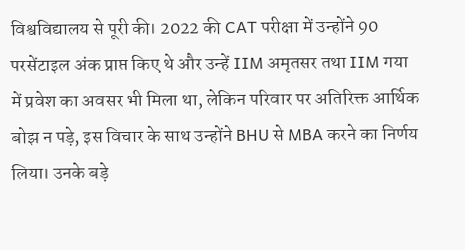विश्वविद्यालय से पूरी की। 2022 की CAT परीक्षा में उन्होंने 90 परसेंटाइल अंक प्राप्त किए थे और उन्हें IIM अमृतसर तथा IIM गया में प्रवेश का अवसर भी मिला था, लेकिन परिवार पर अतिरिक्त आर्थिक बोझ न पड़े, इस विचार के साथ उन्होंने BHU से MBA करने का निर्णय लिया। उनके बड़े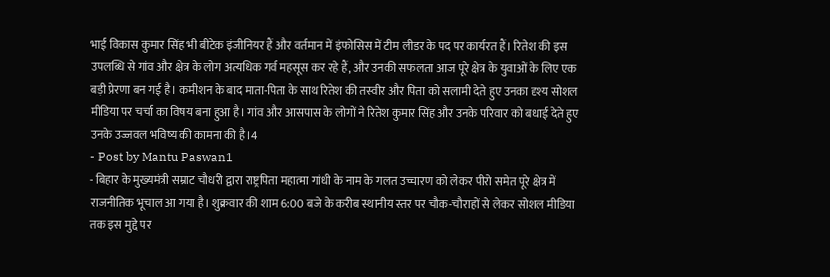भाई विकास कुमार सिंह भी बीटेक इंजीनियर हैं और वर्तमान में इंफोसिस में टीम लीडर के पद पर कार्यरत हैं। रितेश की इस उपलब्धि से गांव और क्षेत्र के लोग अत्यधिक गर्व महसूस कर रहे हैं, और उनकी सफलता आज पूरे क्षेत्र के युवाओं के लिए एक बड़ी प्रेरणा बन गई है। कमीशन के बाद माता-पिता के साथ रितेश की तस्वीर और पिता को सलामी देते हुए उनका दृश्य सोशल मीडिया पर चर्चा का विषय बना हुआ है। गांव और आसपास के लोगों ने रितेश कुमार सिंह और उनके परिवार को बधाई देते हुए उनके उज्जवल भविष्य की कामना की है।4
- Post by Mantu Paswan1
- बिहार के मुख्यमंत्री सम्राट चौधरी द्वारा राष्ट्रपिता महात्मा गांधी के नाम के गलत उच्चारण को लेकर पीरो समेत पूरे क्षेत्र में राजनीतिक भूचाल आ गया है। शुक्रवार की शाम 6:00 बजे के करीब स्थानीय स्तर पर चौक-चौराहों से लेकर सोशल मीडिया तक इस मुद्दे पर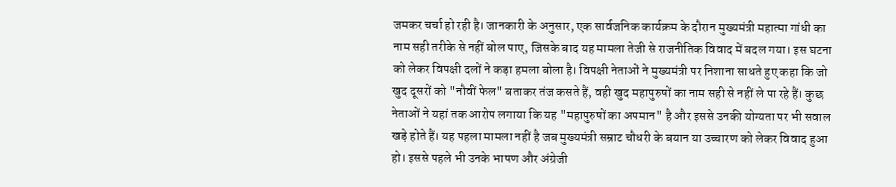जमकर चर्चा हो रही है। जानकारी के अनुसार, एक सार्वजनिक कार्यक्रम के दौरान मुख्यमंत्री महात्मा गांधी का नाम सही तरीके से नहीं बोल पाए, जिसके बाद यह मामला तेजी से राजनीतिक विवाद में बदल गया। इस घटना को लेकर विपक्षी दलों ने कड़ा हमला बोला है। विपक्षी नेताओं ने मुख्यमंत्री पर निशाना साधते हुए कहा कि जो खुद दूसरों को "नौवीं फेल" बताकर तंज कसते हैं, वही खुद महापुरुषों का नाम सही से नहीं ले पा रहे हैं। कुछ नेताओं ने यहां तक आरोप लगाया कि यह "महापुरुषों का अपमान" है और इससे उनकी योग्यता पर भी सवाल खड़े होते हैं। यह पहला मामला नहीं है जब मुख्यमंत्री सम्राट चौधरी के बयान या उच्चारण को लेकर विवाद हुआ हो। इससे पहले भी उनके भाषण और अंग्रेजी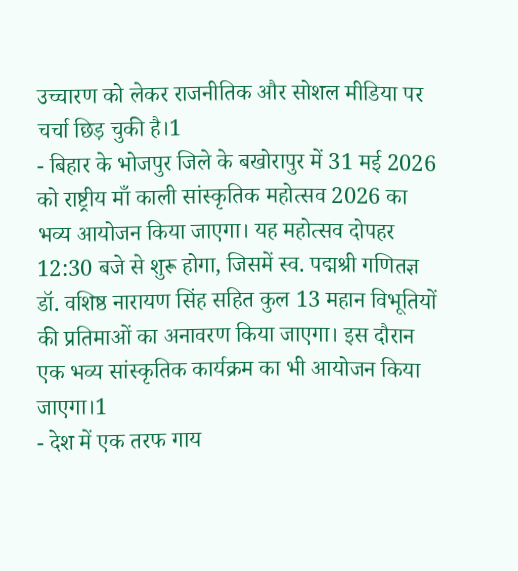उच्चारण को लेकर राजनीतिक और सोशल मीडिया पर चर्चा छिड़ चुकी है।1
- बिहार के भोजपुर जिले के बखोरापुर में 31 मई 2026 को राष्ट्रीय माँ काली सांस्कृतिक महोत्सव 2026 का भव्य आयोजन किया जाएगा। यह महोत्सव दोपहर 12:30 बजे से शुरू होगा, जिसमें स्व. पद्मश्री गणितज्ञ डॉ. वशिष्ठ नारायण सिंह सहित कुल 13 महान विभूतियों की प्रतिमाओं का अनावरण किया जाएगा। इस दौरान एक भव्य सांस्कृतिक कार्यक्रम का भी आयोजन किया जाएगा।1
- देश में एक तरफ गाय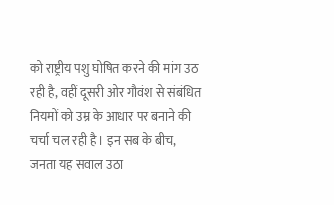को राष्ट्रीय पशु घोषित करने की मांग उठ रही है, वहीं दूसरी ओर गौवंश से संबंधित नियमों को उम्र के आधार पर बनाने की चर्चा चल रही है। इन सब के बीच, जनता यह सवाल उठा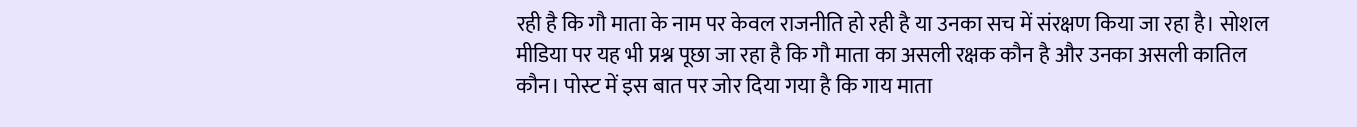रही है कि गौ माता के नाम पर केवल राजनीति हो रही है या उनका सच में संरक्षण किया जा रहा है। सोशल मीडिया पर यह भी प्रश्न पूछा जा रहा है कि गौ माता का असली रक्षक कौन है और उनका असली कातिल कौन। पोस्ट में इस बात पर जोर दिया गया है कि गाय माता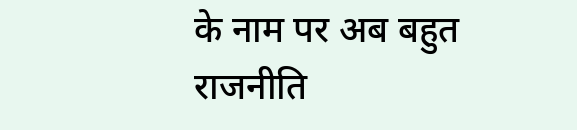के नाम पर अब बहुत राजनीति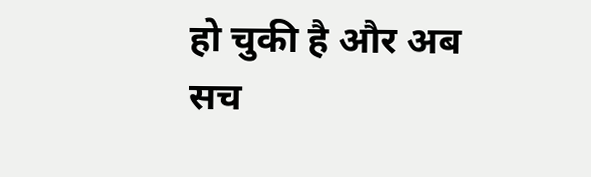हो चुकी है और अब सच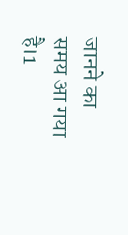जानने का समय आ गया है।1